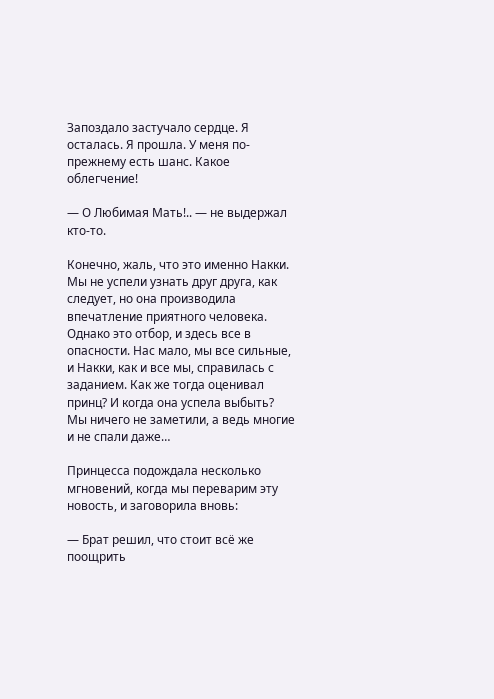Запоздало застучало сердце. Я осталась. Я прошла. У меня по-прежнему есть шанс. Какое облегчение!

— О Любимая Мать!.. — не выдержал кто-то.

Конечно, жаль, что это именно Накки. Мы не успели узнать друг друга, как следует, но она производила впечатление приятного человека. Однако это отбор, и здесь все в опасности. Нас мало, мы все сильные, и Накки, как и все мы, справилась с заданием. Как же тогда оценивал принц? И когда она успела выбыть? Мы ничего не заметили, а ведь многие и не спали даже…

Принцесса подождала несколько мгновений, когда мы переварим эту новость, и заговорила вновь:

— Брат решил, что стоит всё же поощрить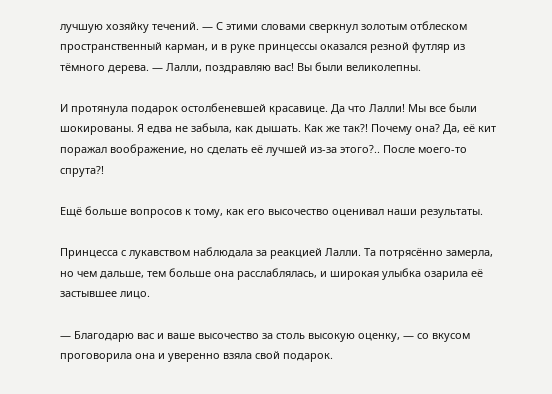лучшую хозяйку течений. — С этими словами сверкнул золотым отблеском пространственный карман, и в руке принцессы оказался резной футляр из тёмного дерева. — Лалли, поздравляю вас! Вы были великолепны.

И протянула подарок остолбеневшей красавице. Да что Лалли! Мы все были шокированы. Я едва не забыла, как дышать. Как же так?! Почему она? Да, её кит поражал воображение, но сделать её лучшей из-за этого?.. После моего-то спрута?!

Ещё больше вопросов к тому, как его высочество оценивал наши результаты.

Принцесса с лукавством наблюдала за реакцией Лалли. Та потрясённо замерла, но чем дальше, тем больше она расслаблялась, и широкая улыбка озарила её застывшее лицо.

— Благодарю вас и ваше высочество за столь высокую оценку, — со вкусом проговорила она и уверенно взяла свой подарок.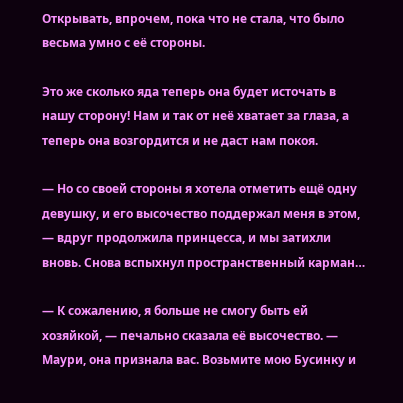Открывать, впрочем, пока что не стала, что было весьма умно с её стороны.

Это же сколько яда теперь она будет источать в нашу сторону! Нам и так от неё хватает за глаза, а теперь она возгордится и не даст нам покоя.

— Но со своей стороны я хотела отметить ещё одну девушку, и его высочество поддержал меня в этом, — вдруг продолжила принцесса, и мы затихли вновь. Снова вспыхнул пространственный карман…

— К сожалению, я больше не смогу быть ей хозяйкой, — печально сказала её высочество. — Маури, она признала вас. Возьмите мою Бусинку и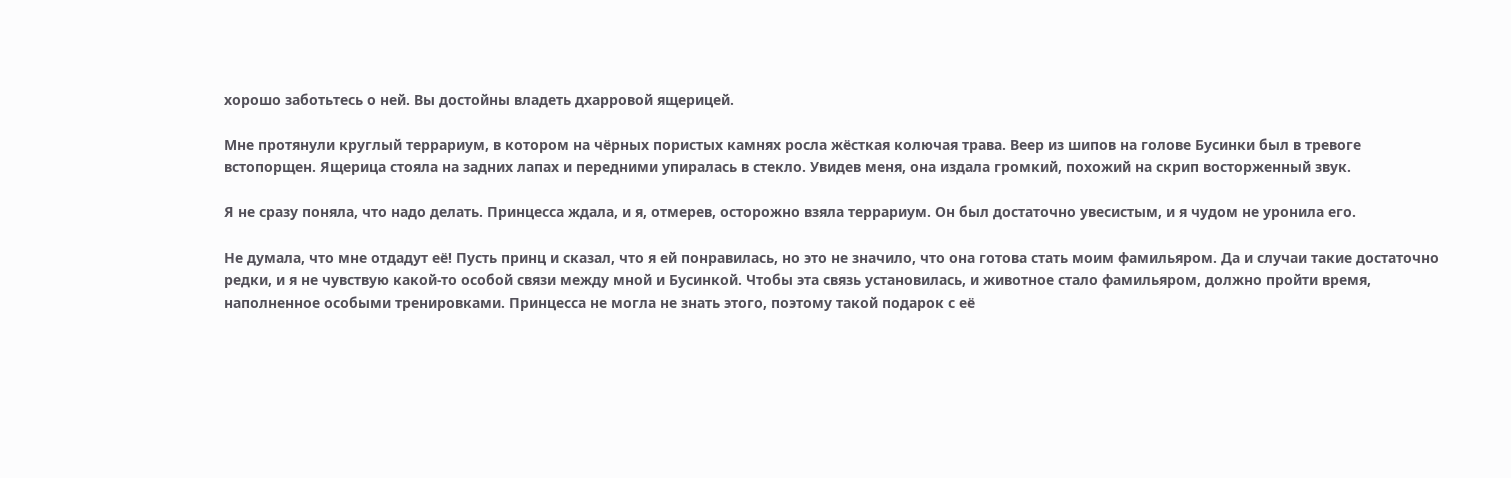хорошо заботьтесь о ней. Вы достойны владеть дхарровой ящерицей.

Мне протянули круглый террариум, в котором на чёрных пористых камнях росла жёсткая колючая трава. Веер из шипов на голове Бусинки был в тревоге встопорщен. Ящерица стояла на задних лапах и передними упиралась в стекло. Увидев меня, она издала громкий, похожий на скрип восторженный звук.

Я не сразу поняла, что надо делать. Принцесса ждала, и я, отмерев, осторожно взяла террариум. Он был достаточно увесистым, и я чудом не уронила его.

Не думала, что мне отдадут её! Пусть принц и сказал, что я ей понравилась, но это не значило, что она готова стать моим фамильяром. Да и случаи такие достаточно редки, и я не чувствую какой-то особой связи между мной и Бусинкой. Чтобы эта связь установилась, и животное стало фамильяром, должно пройти время, наполненное особыми тренировками. Принцесса не могла не знать этого, поэтому такой подарок с её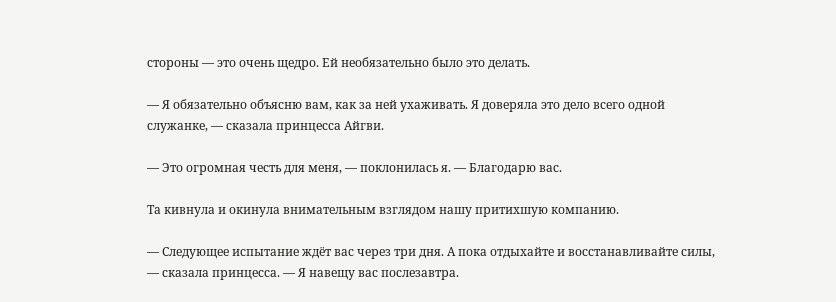стороны — это очень щедро. Ей необязательно было это делать.

— Я обязательно объясню вам, как за ней ухаживать. Я доверяла это дело всего одной служанке, — сказала принцесса Айгви.

— Это огромная честь для меня, — поклонилась я. — Благодарю вас.

Та кивнула и окинула внимательным взглядом нашу притихшую компанию.

— Следующее испытание ждёт вас через три дня. А пока отдыхайте и восстанавливайте силы, — сказала принцесса. — Я навещу вас послезавтра.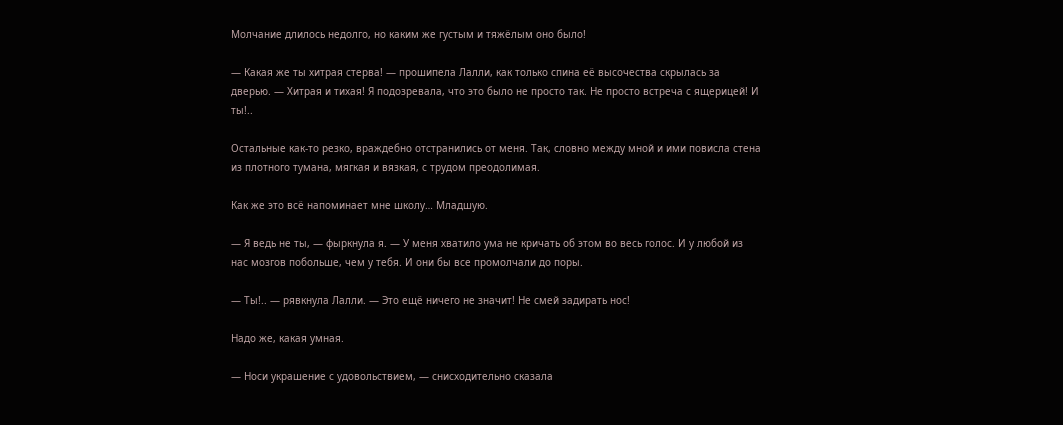Молчание длилось недолго, но каким же густым и тяжёлым оно было!

— Какая же ты хитрая стерва! — прошипела Лалли, как только спина её высочества скрылась за дверью. — Хитрая и тихая! Я подозревала, что это было не просто так. Не просто встреча с ящерицей! И ты!..

Остальные как-то резко, враждебно отстранились от меня. Так, словно между мной и ими повисла стена из плотного тумана, мягкая и вязкая, с трудом преодолимая.

Как же это всё напоминает мне школу… Младшую.

— Я ведь не ты, — фыркнула я. — У меня хватило ума не кричать об этом во весь голос. И у любой из нас мозгов побольше, чем у тебя. И они бы все промолчали до поры.

— Ты!.. — рявкнула Лалли. — Это ещё ничего не значит! Не смей задирать нос!

Надо же, какая умная.

— Носи украшение с удовольствием, — снисходительно сказала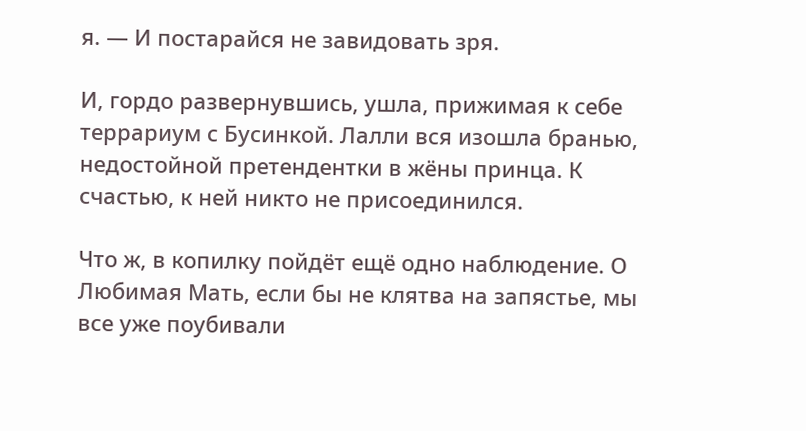я. — И постарайся не завидовать зря.

И, гордо развернувшись, ушла, прижимая к себе террариум с Бусинкой. Лалли вся изошла бранью, недостойной претендентки в жёны принца. К счастью, к ней никто не присоединился.

Что ж, в копилку пойдёт ещё одно наблюдение. О Любимая Мать, если бы не клятва на запястье, мы все уже поубивали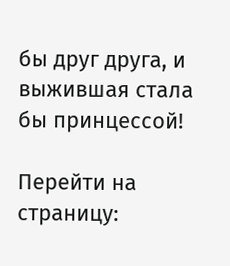бы друг друга, и выжившая стала бы принцессой!

Перейти на страницу: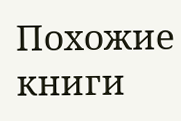Похожие книги